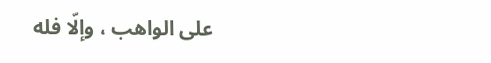على الواهب ، وإلّا فله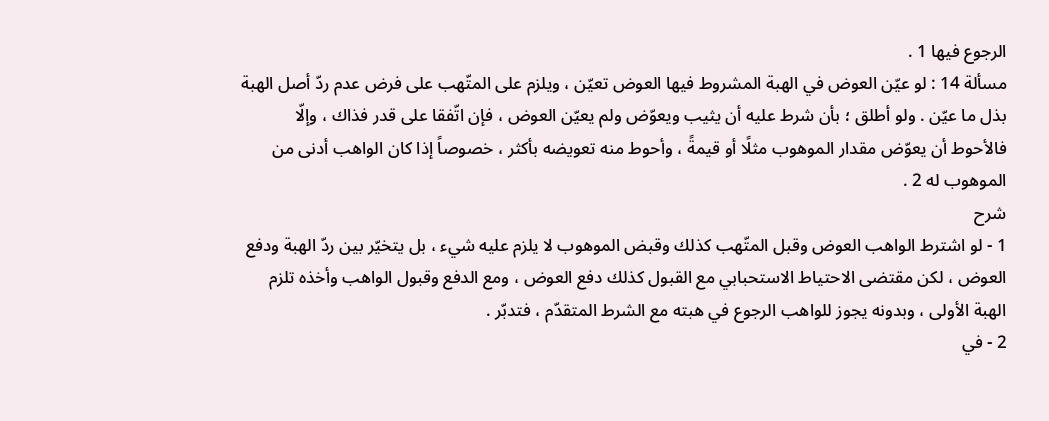الرجوع فيها 1 .
مسألة 14 : لو عيّن العوض في الهبة المشروط فيها العوض تعيّن ، ويلزم على المتّهب على فرض عدم ردّ أصل الهبة بذل ما عيّن . ولو أطلق ؛ بأن شرط عليه أن يثيب ويعوّض ولم يعيّن العوض ، فإن اتّفقا على قدر فذاك ، وإلّا فالأحوط أن يعوّض مقدار الموهوب مثلًا أو قيمةً ، وأحوط منه تعويضه بأكثر ، خصوصاً إذا كان الواهب أدنى من الموهوب له 2 .
شرح
1 - لو اشترط الواهب العوض وقبل المتّهب كذلك وقبض الموهوب لا يلزم عليه شيء ، بل يتخيّر بين ردّ الهبة ودفع العوض ، لكن مقتضى الاحتياط الاستحبابي مع القبول كذلك دفع العوض ، ومع الدفع وقبول الواهب وأخذه تلزم الهبة الأولى ، وبدونه يجوز للواهب الرجوع في هبته مع الشرط المتقدّم ، فتدبّر .
2 - في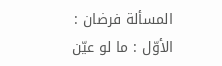المسألة فرضان :
الأوّل : ما لو عيّن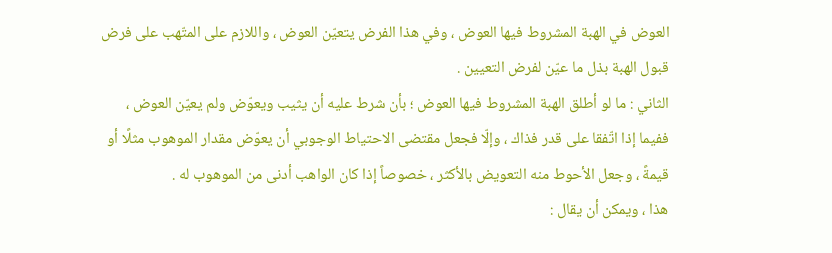العوض في الهبة المشروط فيها العوض ، وفي هذا الفرض يتعيّن العوض ، واللازم على المتّهب على فرض قبول الهبة بذل ما عيّن لفرض التعيين .
الثاني : ما لو أطلق الهبة المشروط فيها العوض ؛ بأن شرط عليه أن يثيب ويعوّض ولم يعيّن العوض ، ففيما إذا اتّفقا على قدر فذاك ، وإلّا فجعل مقتضى الاحتياط الوجوبي أن يعوّض مقدار الموهوب مثلًا أو قيمةً ، وجعل الأحوط منه التعويض بالأكثر ، خصوصاً إذا كان الواهب أدنى من الموهوب له .
هذا ، ويمكن أن يقال :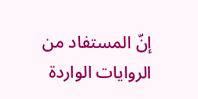إنّ المستفاد من الروايات الواردة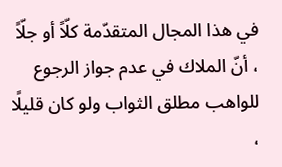في هذا المجال المتقدّمة كلّاً أو جلّاً ، أنّ الملاك في عدم جواز الرجوع للواهب مطلق الثواب ولو كان قليلًا ،